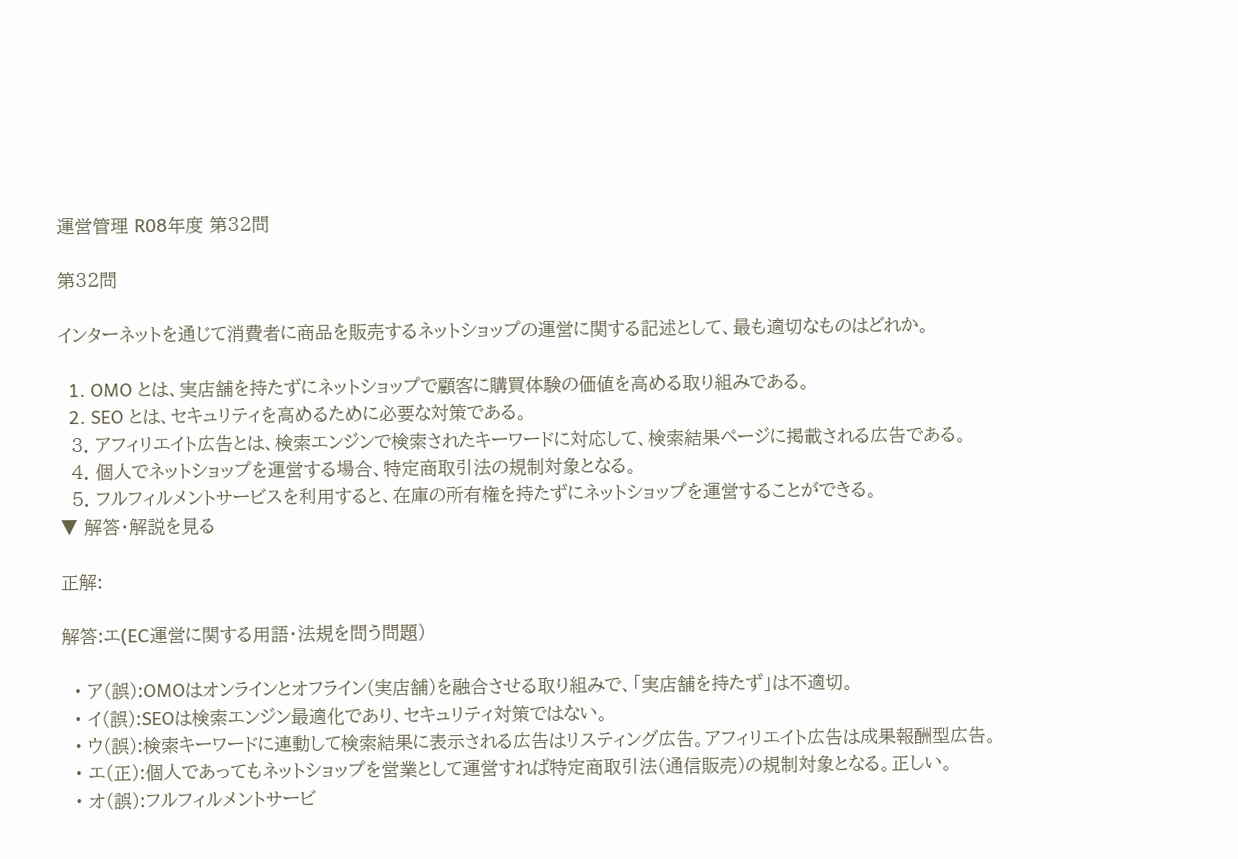運営管理 R08年度 第32問

第32問

インターネットを通じて消費者に商品を販売するネットショップの運営に関する記述として、最も適切なものはどれか。

  1. OMO とは、実店舗を持たずにネットショップで顧客に購買体験の価値を高める取り組みである。
  2. SEO とは、セキュリティを高めるために必要な対策である。
  3. アフィリエイト広告とは、検索エンジンで検索されたキーワードに対応して、検索結果ページに掲載される広告である。
  4. 個人でネットショップを運営する場合、特定商取引法の規制対象となる。
  5. フルフィルメントサービスを利用すると、在庫の所有権を持たずにネットショップを運営することができる。
▼ 解答・解説を見る

正解:

解答:エ(EC運営に関する用語・法規を問う問題)

  • ア(誤):OMOはオンラインとオフライン(実店舗)を融合させる取り組みで、「実店舗を持たず」は不適切。
  • イ(誤):SEOは検索エンジン最適化であり、セキュリティ対策ではない。
  • ウ(誤):検索キーワードに連動して検索結果に表示される広告はリスティング広告。アフィリエイト広告は成果報酬型広告。
  • エ(正):個人であってもネットショップを営業として運営すれば特定商取引法(通信販売)の規制対象となる。正しい。
  • オ(誤):フルフィルメントサービ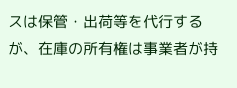スは保管・出荷等を代行するが、在庫の所有権は事業者が持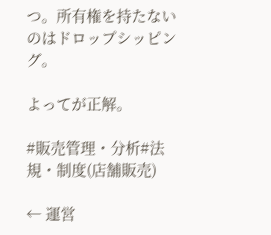つ。所有権を持たないのはドロップシッピング。

よってが正解。

#販売管理・分析#法規・制度(店舗販売)

← 運営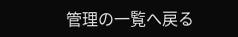管理の一覧へ戻る